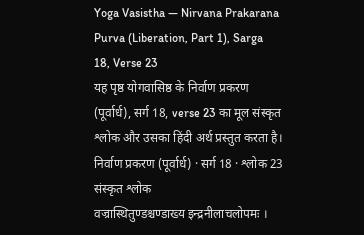Yoga Vasistha — Nirvana Prakarana Purva (Liberation, Part 1), Sarga 18, Verse 23
यह पृष्ठ योगवासिष्ठ के निर्वाण प्रकरण (पूर्वार्ध), सर्ग 18, verse 23 का मूल संस्कृत श्लोक और उसका हिंदी अर्थ प्रस्तुत करता है।
निर्वाण प्रकरण (पूर्वार्ध) · सर्ग 18 · श्लोक 23
संस्कृत श्लोक
वज्रास्थितुण्डश्चण्डाख्य इन्द्रनीलाचलोपमः ।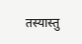तस्यास्तु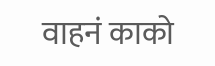वाहनं काको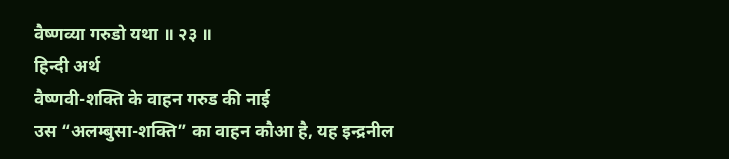वैष्णव्या गरुडो यथा ॥ २३ ॥
हिन्दी अर्थ
वैष्णवी-शक्ति के वाहन गरुड की नाई
उस “अलम्बुसा-शक्ति” का वाहन कौआ है, यह इन्द्रनील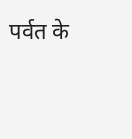पर्वत के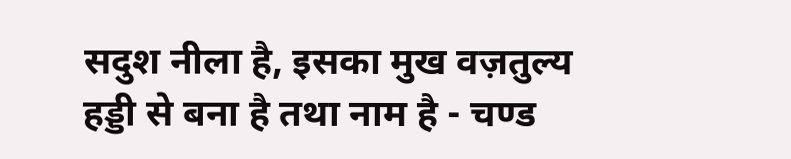सदुश नीला है, इसका मुख वज़तुल्य
हड्डी से बना है तथा नाम है - चण्ड